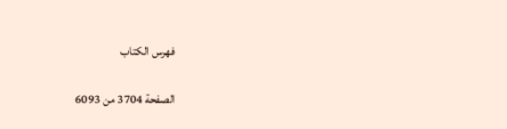فهرس الكتاب

الصفحة 3704 من 6093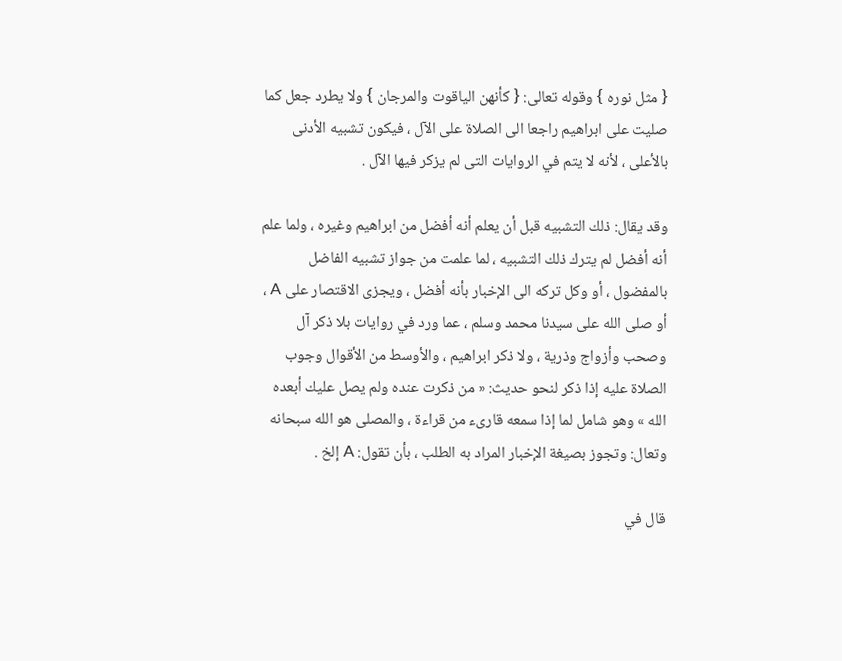{ مثل نوره } وقوله تعالى: { كأنهن الياقوت والمرجان } ولا يطرد جعل كما صليت على ابراهيم راجعا الى الصلاة على الآل ، فيكون تشبيه الأدنى بالأعلى ، لأنه لا يتم في الروايات التى لم يزكر فيها الآل .

وقد يقال: ذلك التشبيه قبل أن يعلم أنه أفضل من ابراهيم وغيره ، ولما علم أنه أفضل لم يترك ذلك التشبيه ، لما علمت من جواز تشبيه الفاضل بالمفضول ، أو وكل تركه الى الإخبار بأنه أفضل ، ويجزى الاقتصار على A ، أو صلى الله على سيدنا محمد وسلم ، عما ورد في روايات بلا ذكر آل وصحب وأزواج وذرية ، ولا ذكر ابراهيم ، والأوسط من الأقوال وجوب الصلاة عليه إذا ذكر لنحو حديث: « من ذكرت عنده ولم يصل عليك أبعده الله » وهو شامل لما إذا سمعه قارىء من قراءة ، والمصلى هو الله سبحانه وتعال: وتجوز بصيغة الإخبار المراد به الطلب ، بأن تقول: A إلخ .

قال في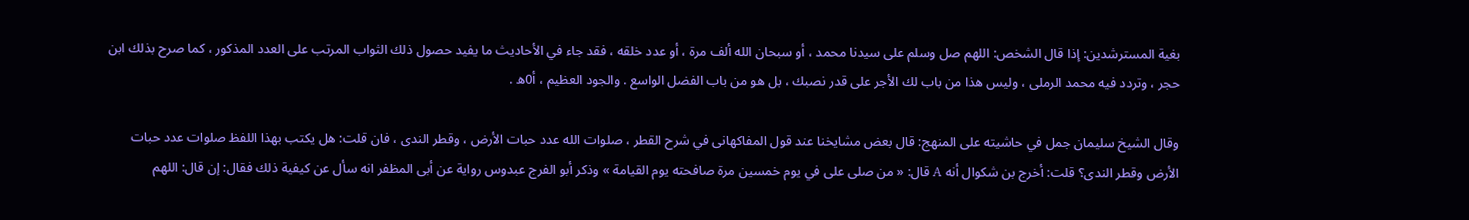بغية المسترشدين: إذا قال الشخص: اللهم صل وسلم على سيدنا محمد ، أو سبحان الله ألف مرة ، أو عدد خلقه ، فقد جاء في الأحاديث ما يفيد حصول ذلك الثواب المرتب على العدد المذكور ، كما صرح بذلك ابن حجر ، وتردد فيه محمد الرملى ، وليس هذا من باب لك الأجر على قدر نصبك ، بل هو من باب الفضل الواسع . والجود العظيم ، أ0ه .

وقال الشيخ سليمان جمل في حاشيته على المنهج: قال بعض مشايخنا عند قول المفاكهانى في شرح القطر ، صلوات الله عدد حبات الأرض ، وقطر الندى ، فان قلت: هل يكتب بهذا اللفظ صلوات عدد حبات الأرض وقطر الندى؟ قلت: أخرج بن شكوال أنه A قال: « من صلى على في يوم خمسين مرة صافحته يوم القيامة » وذكر أبو الفرج عبدوس رواية عن أبى المظفر انه سأل عن كيفية ذلك فقال: إن قال: اللهم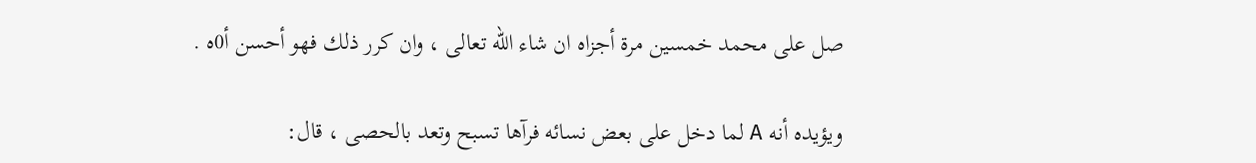صل على محمد خمسين مرة أجزاه ان شاء الله تعالى ، وان كرر ذلك فهو أحسن أ0ه .

ويؤيده أنه A لما دخل على بعض نسائه فرآها تسبح وتعد بالحصى ، قال: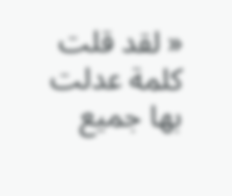« لقد قلت كلمة عدلت بها جميع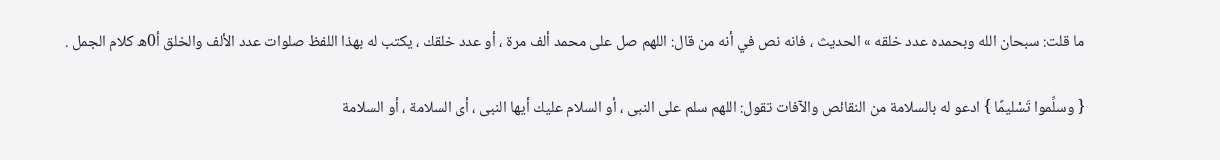ما قلت: سبحان الله وبحمده عدد خلقه » الحديث ، فانه نص في أنه من قال: اللهم صل على محمد ألف مرة ، أو عدد خلقك ، يكتب له بهذا اللفظ صلوات عدد الألف والخلق أ0ه كلام الجمل .

{ وسلِّموا تَسْليمًا } ادعو له بالسلامة من النقائص والآفات تقول: اللهم سلم على النبى ، أو السلام عليك أيها النبى ، أى السلامة ، أو السلامة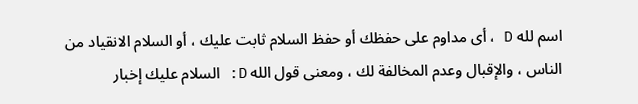اسم لله D ، أى مداوم على حفظك أو حفظ السلام ثابت عليك ، أو السلام الانقياد من الناس ، والإقبال وعدم المخالفة لك ، ومعنى قول الله D: السلام عليك إخبار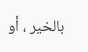بالخير ، أو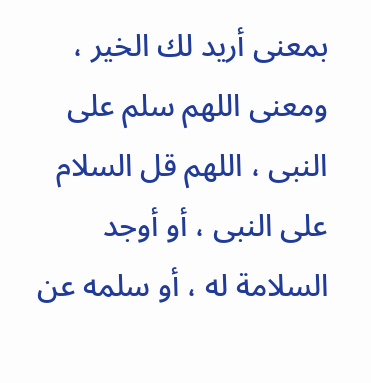بمعنى أريد لك الخير ، ومعنى اللهم سلم على النبى ، اللهم قل السلام على النبى ، أو أوجد السلامة له ، أو سلمه عن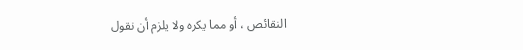النقائص ، أو مما يكره ولا يلزم أن نقول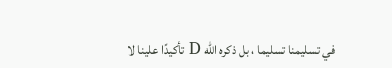في تسليمنا تسليما ، بل ذكره الله D تأكيدًا علينا لا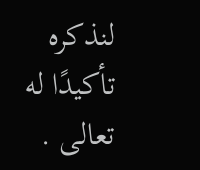لنذكره تأكيدًا له تعالى .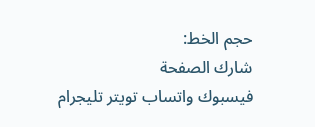حجم الخط:
شارك الصفحة
فيسبوك واتساب تويتر تليجرام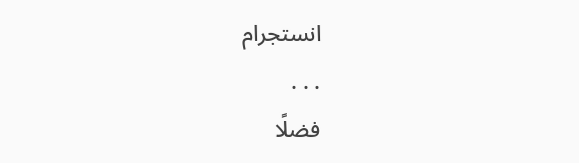انستجرام
. . .
فضلًا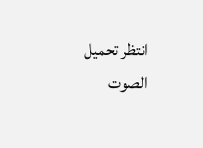انتظر تحميل الصوت